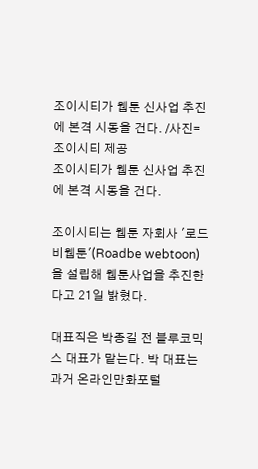조이시티가 웹툰 신사업 추진에 본격 시동을 건다. /사진=조이시티 제공
조이시티가 웹툰 신사업 추진에 본격 시동을 건다.

조이시티는 웹툰 자회사 '로드비웹툰'(Roadbe webtoon)을 설립해 웹툰사업을 추진한다고 21일 밝혔다.

대표직은 박종길 전 블루코믹스 대표가 맡는다. 박 대표는 과거 온라인만화포털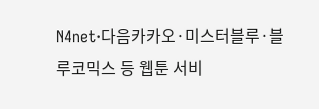N4net·다음카카오·미스터블루·블루코믹스 등 웹툰 서비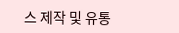스 제작 및 유통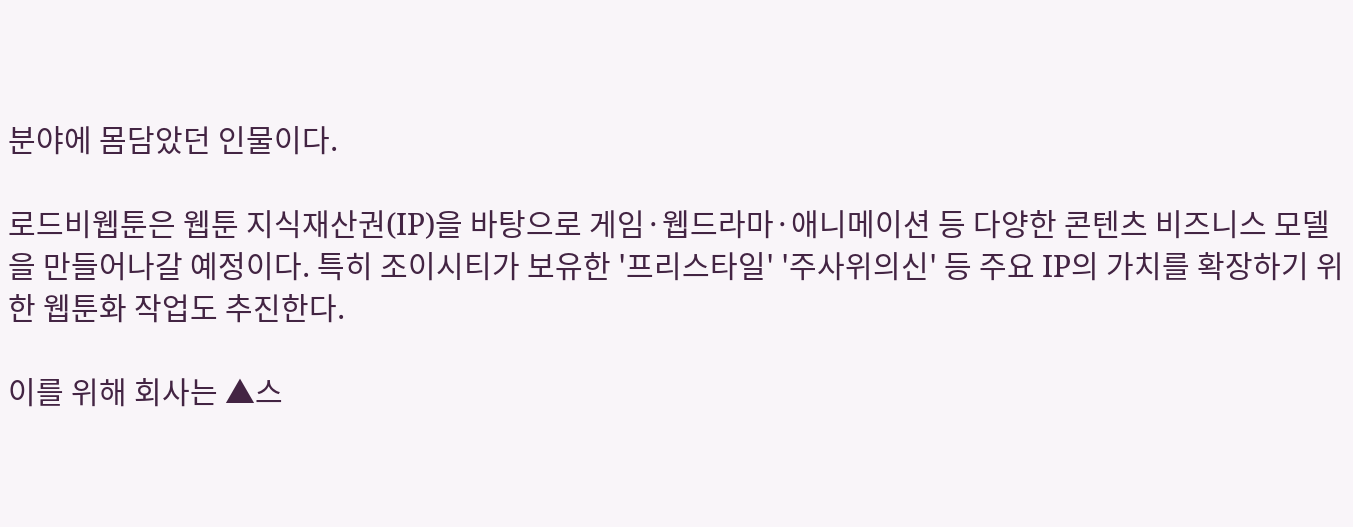분야에 몸담았던 인물이다.

로드비웹툰은 웹툰 지식재산권(IP)을 바탕으로 게임·웹드라마·애니메이션 등 다양한 콘텐츠 비즈니스 모델을 만들어나갈 예정이다. 특히 조이시티가 보유한 '프리스타일' '주사위의신' 등 주요 IP의 가치를 확장하기 위한 웹툰화 작업도 추진한다.

이를 위해 회사는 ▲스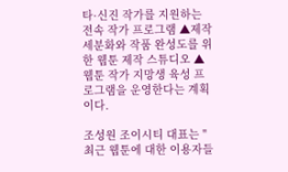타·신진 작가를 지원하는 전속 작가 프로그램 ▲제작 세분화와 작품 완성도를 위한 웹툰 제작 스튜디오 ▲웹툰 작가 지망생 육성 프로그램을 운영한다는 계획이다.

조성원 조이시티 대표는 "최근 웹툰에 대한 이용자들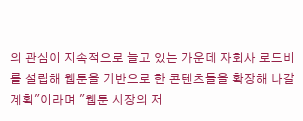의 관심이 지속적으로 늘고 있는 가운데 자회사 로드비를 설립해 웹툰을 기반으로 한 콘텐츠들을 확장해 나갈 계획"이라며 "웹툰 시장의 저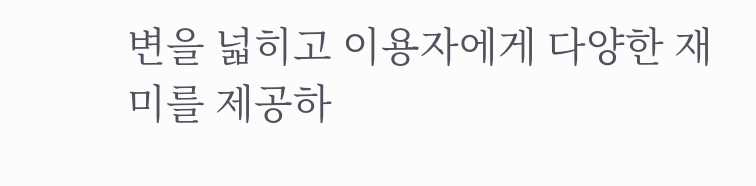변을 넓히고 이용자에게 다양한 재미를 제공하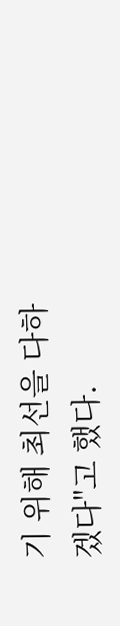기 위해 최선을 다하겠다"고 했다.